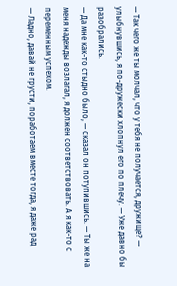— Так чего же ты молчал, что у тебя не получается, дружище? — улыбнувшись, я по-дружески хлопнул его по плечу. — Уже давно бы разобрались.
— Да мне как-то стыдно было, — сказал он потупившись. — Ты же на меня надежды возлагал, я должен соответствовать. А я как-то с переменным успехом.
— Ладно, давай не грусти, поработаем вместе тогда, я даже рад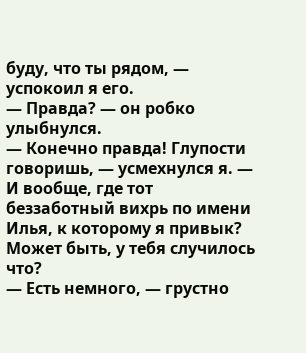буду, что ты рядом, — успокоил я его.
— Правда? — он робко улыбнулся.
— Конечно правда! Глупости говоришь, — усмехнулся я. — И вообще, где тот беззаботный вихрь по имени Илья, к которому я привык? Может быть, у тебя случилось что?
— Есть немного, — грустно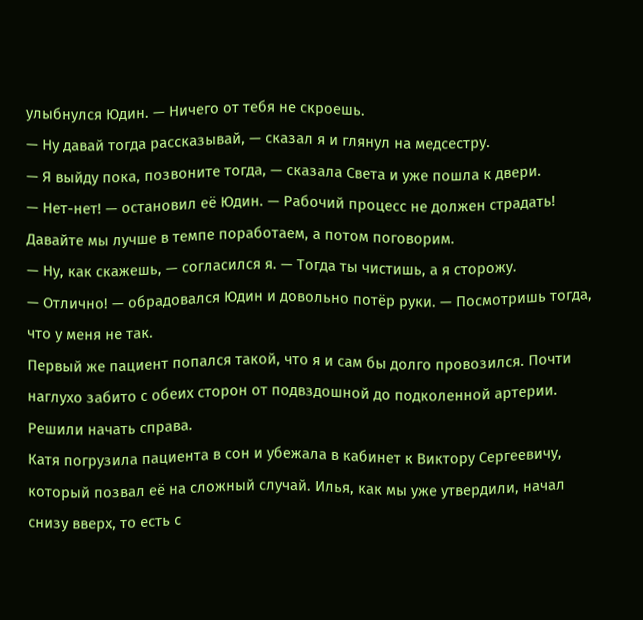улыбнулся Юдин. — Ничего от тебя не скроешь.
— Ну давай тогда рассказывай, — сказал я и глянул на медсестру.
— Я выйду пока, позвоните тогда, — сказала Света и уже пошла к двери.
— Нет-нет! — остановил её Юдин. — Рабочий процесс не должен страдать! Давайте мы лучше в темпе поработаем, а потом поговорим.
— Ну, как скажешь, — согласился я. — Тогда ты чистишь, а я сторожу.
— Отлично! — обрадовался Юдин и довольно потёр руки. — Посмотришь тогда, что у меня не так.
Первый же пациент попался такой, что я и сам бы долго провозился. Почти наглухо забито с обеих сторон от подвздошной до подколенной артерии. Решили начать справа.
Катя погрузила пациента в сон и убежала в кабинет к Виктору Сергеевичу, который позвал её на сложный случай. Илья, как мы уже утвердили, начал снизу вверх, то есть с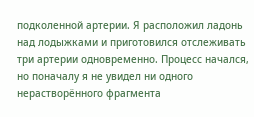подколенной артерии. Я расположил ладонь над лодыжками и приготовился отслеживать три артерии одновременно. Процесс начался, но поначалу я не увидел ни одного нерастворённого фрагмента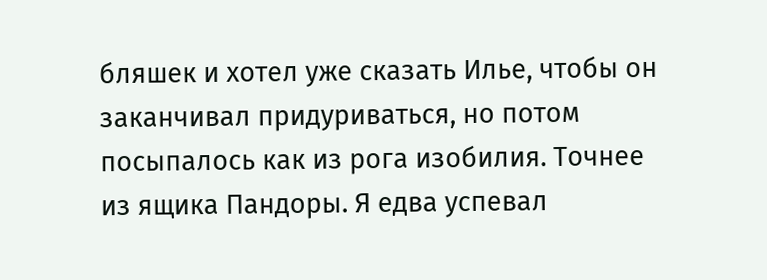бляшек и хотел уже сказать Илье, чтобы он заканчивал придуриваться, но потом посыпалось как из рога изобилия. Точнее из ящика Пандоры. Я едва успевал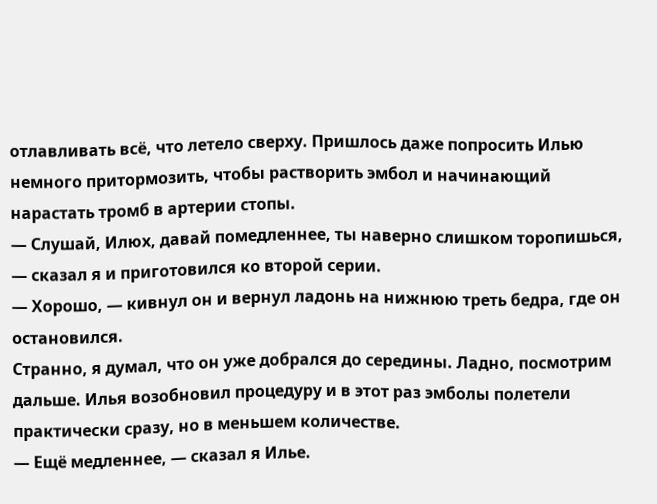отлавливать всё, что летело сверху. Пришлось даже попросить Илью немного притормозить, чтобы растворить эмбол и начинающий нарастать тромб в артерии стопы.
— Слушай, Илюх, давай помедленнее, ты наверно слишком торопишься, — сказал я и приготовился ко второй серии.
— Хорошо, — кивнул он и вернул ладонь на нижнюю треть бедра, где он остановился.
Странно, я думал, что он уже добрался до середины. Ладно, посмотрим дальше. Илья возобновил процедуру и в этот раз эмболы полетели практически сразу, но в меньшем количестве.
— Ещё медленнее, — сказал я Илье.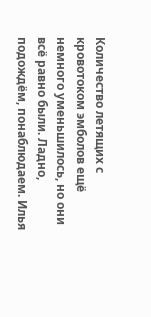Количество летящих с кровотоком эмболов ещё немного уменьшилось, но они всё равно были. Ладно, подождём, понаблюдаем. Илья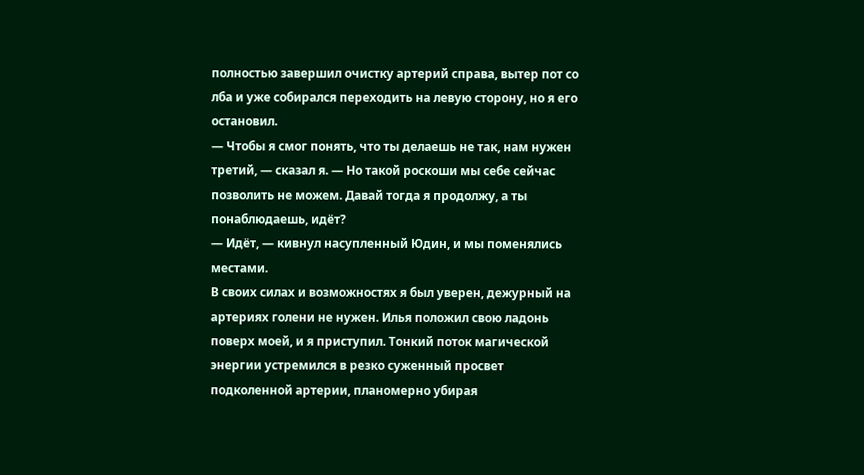полностью завершил очистку артерий справа, вытер пот со лба и уже собирался переходить на левую сторону, но я его остановил.
— Чтобы я смог понять, что ты делаешь не так, нам нужен третий, — сказал я. — Но такой роскоши мы себе сейчас позволить не можем. Давай тогда я продолжу, а ты понаблюдаешь, идёт?
— Идёт, — кивнул насупленный Юдин, и мы поменялись местами.
В своих силах и возможностях я был уверен, дежурный на артериях голени не нужен. Илья положил свою ладонь поверх моей, и я приступил. Тонкий поток магической энергии устремился в резко суженный просвет подколенной артерии, планомерно убирая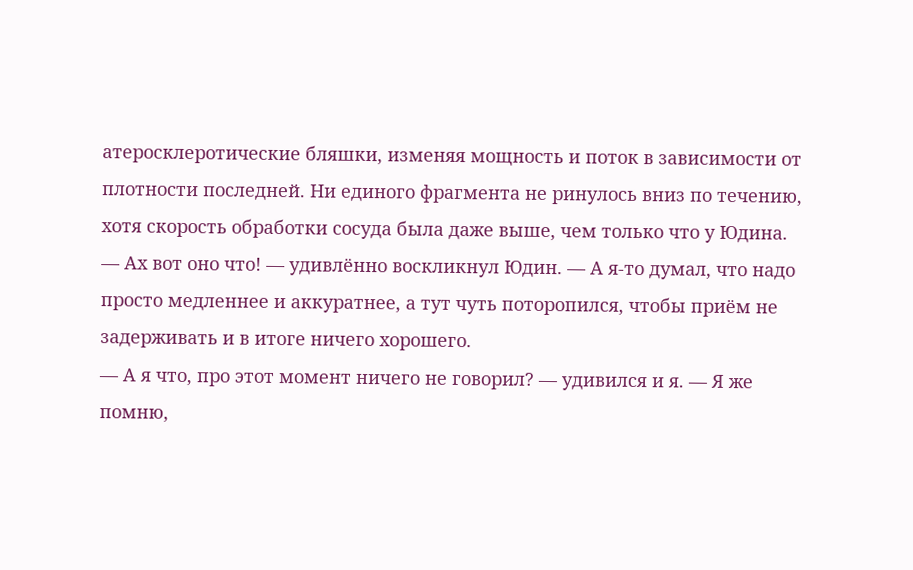атеросклеротические бляшки, изменяя мощность и поток в зависимости от плотности последней. Ни единого фрагмента не ринулось вниз по течению, хотя скорость обработки сосуда была даже выше, чем только что у Юдина.
— Ах вот оно что! — удивлённо воскликнул Юдин. — А я-то думал, что надо просто медленнее и аккуратнее, а тут чуть поторопился, чтобы приём не задерживать и в итоге ничего хорошего.
— А я что, про этот момент ничего не говорил? — удивился и я. — Я же помню,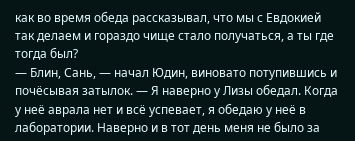как во время обеда рассказывал, что мы с Евдокией так делаем и гораздо чище стало получаться, а ты где тогда был?
— Блин, Сань, — начал Юдин, виновато потупившись и почёсывая затылок. — Я наверно у Лизы обедал. Когда у неё аврала нет и всё успевает, я обедаю у неё в лаборатории. Наверно и в тот день меня не было за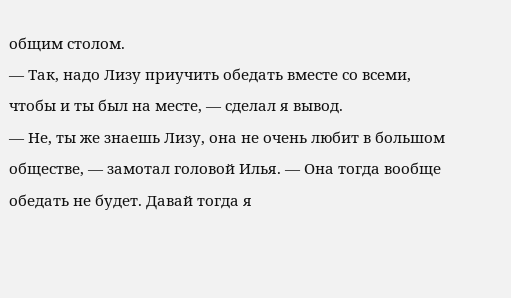общим столом.
— Так, надо Лизу приучить обедать вместе со всеми, чтобы и ты был на месте, — сделал я вывод.
— Не, ты же знаешь Лизу, она не очень любит в большом обществе, — замотал головой Илья. — Она тогда вообще обедать не будет. Давай тогда я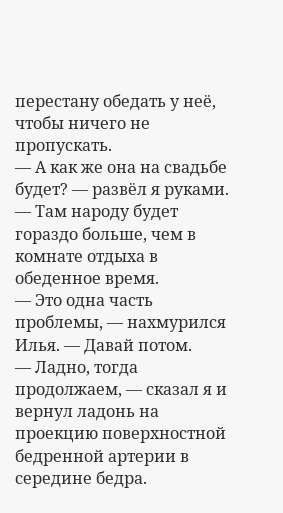перестану обедать у неё, чтобы ничего не пропускать.
— А как же она на свадьбе будет? — развёл я руками. — Там народу будет гораздо больше, чем в комнате отдыха в обеденное время.
— Это одна часть проблемы, — нахмурился Илья. — Давай потом.
— Ладно, тогда продолжаем, — сказал я и вернул ладонь на проекцию поверхностной бедренной артерии в середине бедра.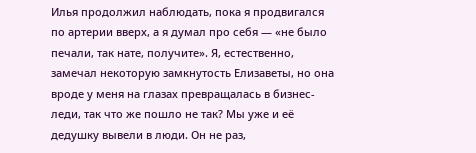Илья продолжил наблюдать, пока я продвигался по артерии вверх, а я думал про себя — «не было печали, так нате, получите». Я, естественно, замечал некоторую замкнутость Елизаветы, но она вроде у меня на глазах превращалась в бизнес-леди, так что же пошло не так? Мы уже и её дедушку вывели в люди. Он не раз,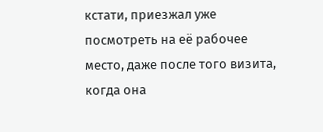кстати, приезжал уже посмотреть на её рабочее место, даже после того визита, когда она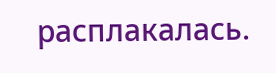расплакалась.